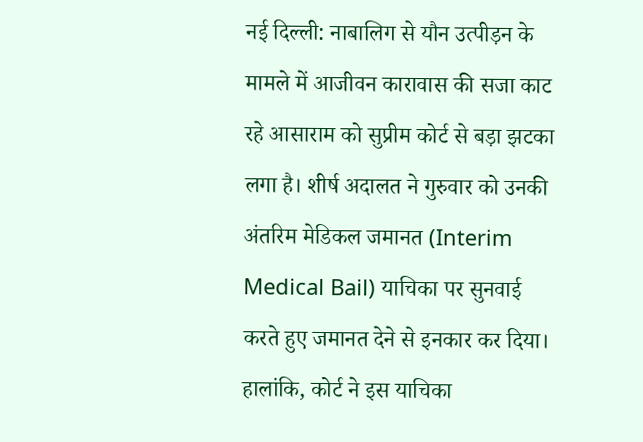नई दिल्ली: नाबालिग से यौन उत्पीड़न के मामले में आजीवन कारावास की सजा काट रहे आसाराम को सुप्रीम कोर्ट से बड़ा झटका लगा है। शीर्ष अदालत ने गुरुवार को उनकी अंतरिम मेडिकल जमानत (Interim Medical Bail) याचिका पर सुनवाई करते हुए जमानत देने से इनकार कर दिया। हालांकि, कोर्ट ने इस याचिका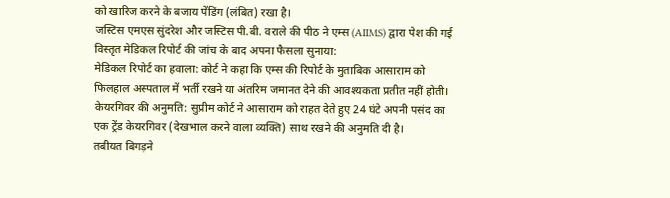को खारिज करने के बजाय पेंडिंग (लंबित) रखा है।
जस्टिस एमएस सुंदरेश और जस्टिस पी.बी. वराले की पीठ ने एम्स (AIIMS) द्वारा पेश की गई विस्तृत मेडिकल रिपोर्ट की जांच के बाद अपना फैसला सुनाया:
मेडिकल रिपोर्ट का हवाला: कोर्ट ने कहा कि एम्स की रिपोर्ट के मुताबिक आसाराम को फिलहाल अस्पताल में भर्ती रखने या अंतरिम जमानत देने की आवश्यकता प्रतीत नहीं होती।
केयरगिवर की अनुमति: सुप्रीम कोर्ट ने आसाराम को राहत देते हुए 24 घंटे अपनी पसंद का एक ट्रेंड केयरगिवर (देखभाल करने वाला व्यक्ति) साथ रखने की अनुमति दी है।
तबीयत बिगड़ने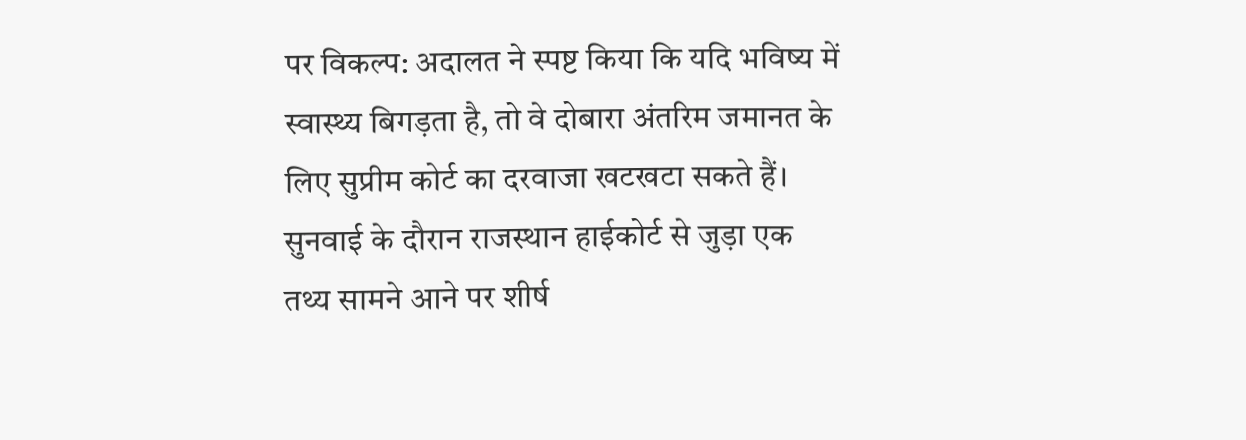पर विकल्प: अदालत ने स्पष्ट किया कि यदि भविष्य में स्वास्थ्य बिगड़ता है, तो वे दोबारा अंतरिम जमानत के लिए सुप्रीम कोर्ट का दरवाजा खटखटा सकते हैं।
सुनवाई के दौरान राजस्थान हाईकोर्ट से जुड़ा एक तथ्य सामने आने पर शीर्ष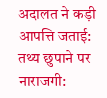अदालत ने कड़ी आपत्ति जताई:
तथ्य छुपाने पर नाराजगी: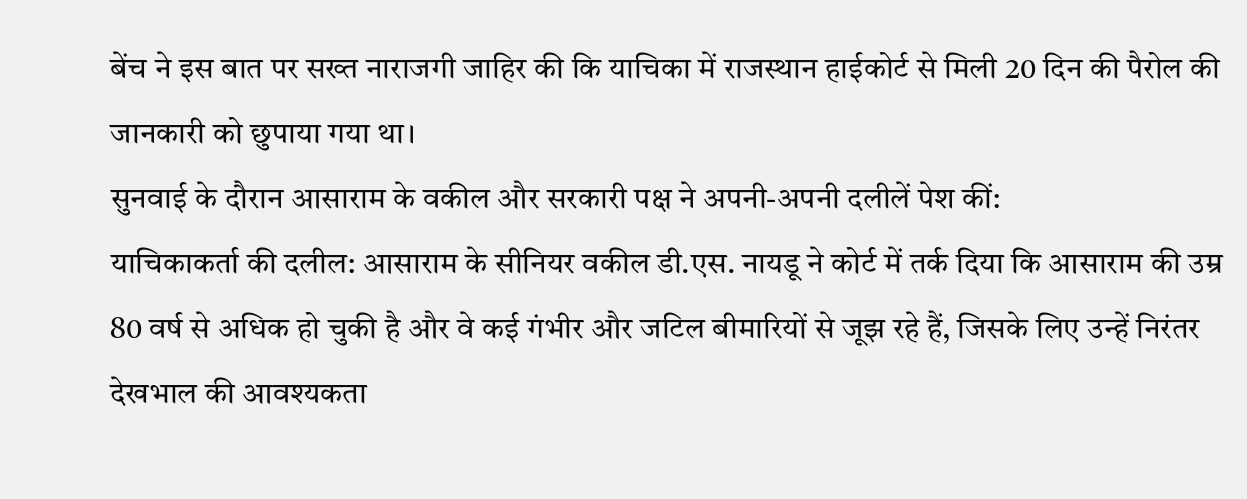बेंच ने इस बात पर सख्त नाराजगी जाहिर की कि याचिका में राजस्थान हाईकोर्ट से मिली 20 दिन की पैरोल की जानकारी को छुपाया गया था।
सुनवाई के दौरान आसाराम के वकील और सरकारी पक्ष ने अपनी-अपनी दलीलें पेश कीं:
याचिकाकर्ता की दलील: आसाराम के सीनियर वकील डी.एस. नायडू ने कोर्ट में तर्क दिया कि आसाराम की उम्र 80 वर्ष से अधिक हो चुकी है और वे कई गंभीर और जटिल बीमारियों से जूझ रहे हैं, जिसके लिए उन्हें निरंतर देखभाल की आवश्यकता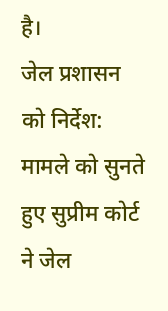है।
जेल प्रशासन को निर्देश: मामले को सुनते हुए सुप्रीम कोर्ट ने जेल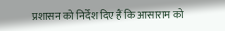प्रशासन को निर्देश दिए हैं कि आसाराम को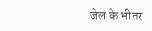जेल के भीतर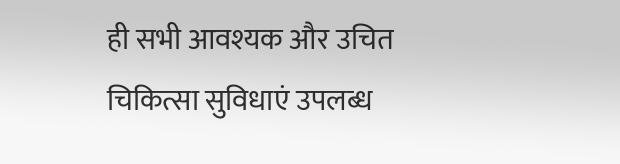ही सभी आवश्यक और उचित चिकित्सा सुविधाएं उपलब्ध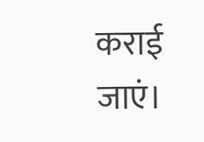कराई जाएं।